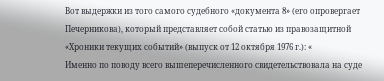Вот выдержки из того самого судебного «документа 8» (его опровергает Печерникова), который представляет собой статью из правозащитной «Хроники текущих событий» (выпуск от 12 октября 1976 г.): «
Именно по поводу всего вышеперечисленного свидетельствовала на суде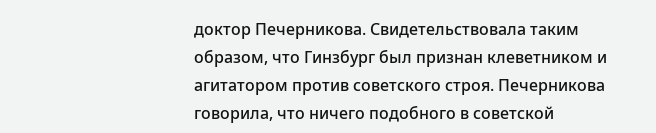доктор Печерникова. Свидетельствовала таким образом, что Гинзбург был признан клеветником и агитатором против советского строя. Печерникова говорила, что ничего подобного в советской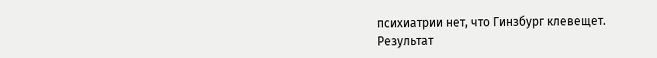психиатрии нет, что Гинзбург клевещет.
Результат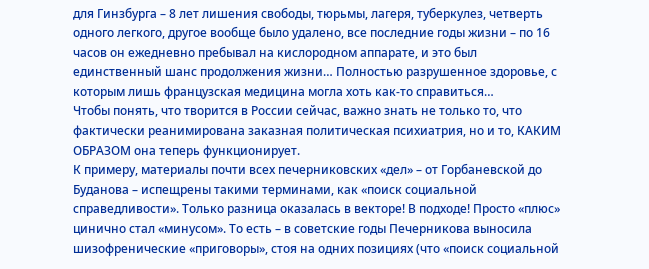для Гинзбурга – 8 лет лишения свободы, тюрьмы, лагеря, туберкулез, четверть одного легкого, другое вообще было удалено, все последние годы жизни – по 16 часов он ежедневно пребывал на кислородном аппарате, и это был единственный шанс продолжения жизни… Полностью разрушенное здоровье, с которым лишь французская медицина могла хоть как-то справиться…
Чтобы понять, что творится в России сейчас, важно знать не только то, что фактически реанимирована заказная политическая психиатрия, но и то, КАКИМ ОБРАЗОМ она теперь функционирует.
К примеру, материалы почти всех печерниковских «дел» – от Горбаневской до Буданова – испещрены такими терминами, как «поиск социальной справедливости». Только разница оказалась в векторе! В подходе! Просто «плюс» цинично стал «минусом». То есть – в советские годы Печерникова выносила шизофренические «приговоры», стоя на одних позициях (что «поиск социальной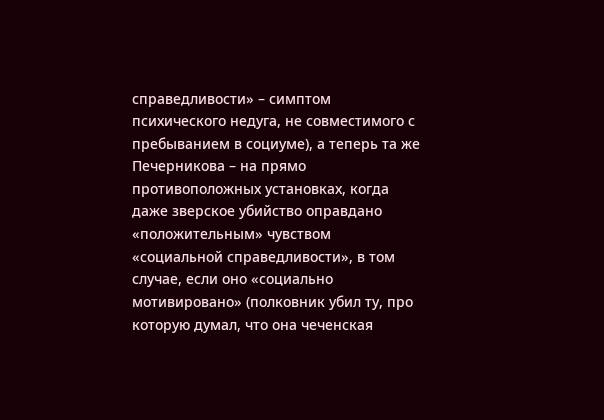справедливости» – симптом психического недуга, не совместимого с пребыванием в социуме), а теперь та же Печерникова – на прямо противоположных установках, когда даже зверское убийство оправдано «положительным» чувством «социальной справедливости», в том случае, если оно «социально мотивировано» (полковник убил ту, про которую думал, что она чеченская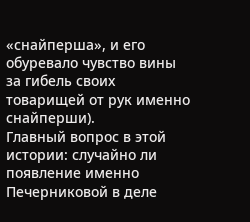«снайперша», и его обуревало чувство вины за гибель своих товарищей от рук именно снайперши).
Главный вопрос в этой истории: случайно ли появление именно Печерниковой в деле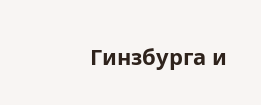Гинзбурга и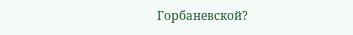Горбаневской?